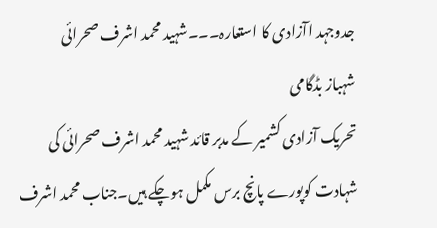جدوجہد اآزادی کا استعارہ۔۔۔شہید محمد اشرف صحرائی
شہباز بڈگامی
تحریک آزادی کشمیر کے مدبر قائد شہید محمد اشرف صحرائی کی شہادت کوپورے پانچ برس مکمل ہوچکے ہیں۔جناب محمد اشرف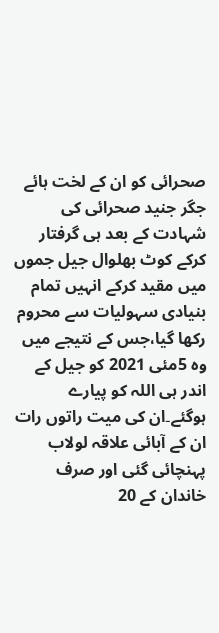صحرائی کو ان کے لخت ہائے جگر جنید صحرائی کی شہادت کے بعد ہی گرفتار کرکے کوٹ بھلوال جیل جموں میں مقید کرکے انہیں تمام بنیادی سہولیات سے محروم رکھا گیا،جس کے نتیجے میں وہ 5مئی 2021 کو جیل کے اندر ہی اللہ کو پیارے ہوگئے۔ان کی میت راتوں رات ان کے آبائی علاقہ لولاب پہنچائی گئی اور صرف خاندان کے 20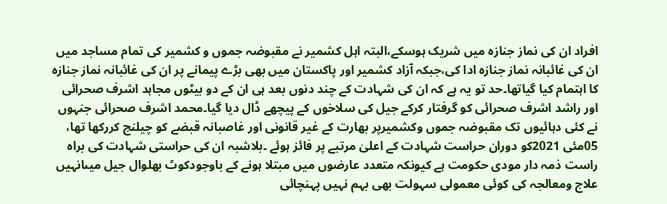افراد ان کی نماز جنازہ میں شریک ہوسکے،البتہ اہل کشمیر نے مقبوضہ جموں و کشمیر کی تمام مساجد میں ان کی غائبانہ نماز جنازہ ادا کی،جبکہ آزاد کشمیر اور پاکستان میں بھی بڑے پیمانے پر ان کی غائبانہ نماز جنازہ کا اہتمام کیا گیاتھا۔حد تو یہ ہے کہ ان کی شہادت کے چند دنوں بعد ہی ان کے دو بیٹوں مجاہد اشرف صحرائی اور راشد اشرف صحرائی کو گرفتار کرکے جیل کی سلاخوں کے پیچھے ڈال دیا گیا۔محمد اشرف صحرائی جنہوں نے کئی دہائیوں تک مقبوضہ جموں وکشمیرپر بھارت کے غیر قانونی اور غاصبانہ قبضے کو چیلنج کررکھا تھا، 05مئی 2021کو دوران حراست شہادت کے اعلیٰ مرتبے پر فائز ہوئے ۔بلاشبہ ان کی حراستی شہادت کی براہ راست ذمہ دار مودی حکومت ہے کیونکہ متعدد عارضوں میں مبتلا ہونے کے باوجودکوٹ بھلوال جیل میںانہیں علاج ومعالجہ کی کوئی معمولی سہولت بھی بہم نہیں پہنچائی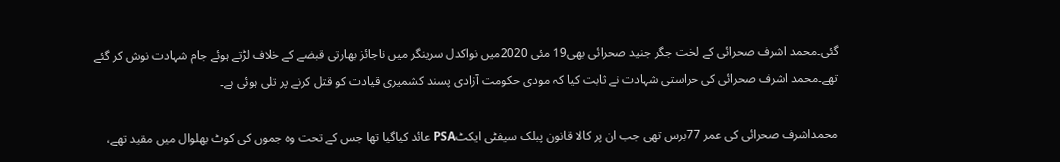گئی۔محمد اشرف صحرائی کے لخت جگر جنید صحرائی بھی19 مئی 2020میں نواکدل سرینگر میں ناجائز بھارتی قبضے کے خلاف لڑتے ہوئے جام شہادت نوش کر گئے تھے۔محمد اشرف صحرائی کی حراستی شہادت نے ثابت کیا کہ مودی حکومت آزادی پسند کشمیری قیادت کو قتل کرنے پر تلی ہوئی ہے۔

محمداشرف صحرائی کی عمر 77برس تھی جب ان پر کالا قانون پبلک سیفٹی ایکٹPSA عائد کیاگیا تھا جس کے تحت وہ جموں کی کوٹ بھلوال میں مقید تھے،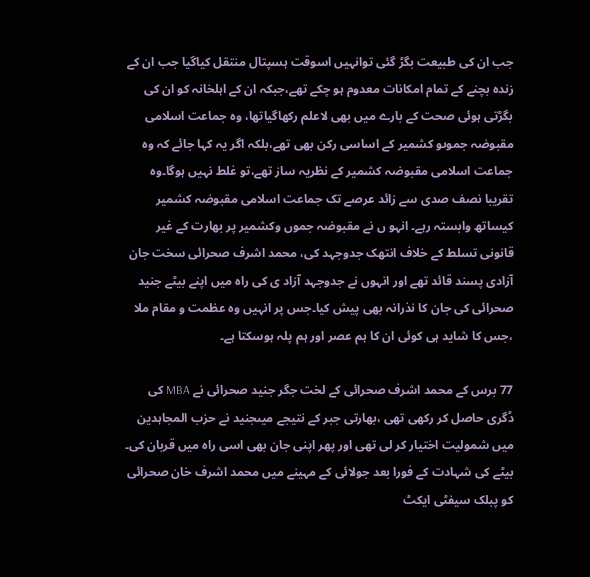جب ان کی طبیعت بگڑ گئی توانہیں اسوقت ہسپتال منتقل کیاگیا جب ان کے زندہ بچنے کے تمام امکانات معدوم ہو چکے تھے،جبکہ ان کے اہلخانہ کو ان کی بگڑتی ہوئی صحت کے بارے میں بھی لاعلم رکھاگیاتھا، وہ جماعت اسلامی مقبوضہ جموںو کشمیر کے اساسی رکن بھی تھے،بلکہ اگر یہ کہا جائے کہ وہ جماعت اسلامی مقبوضہ کشمیر کے نظریہ ساز تھے،تو غلط نہیں ہوگا۔وہ تقریبا نصف صدی سے زائد عرصے تک جماعت اسلامی مقبوضہ کشمیر کیساتھ وابستہ رہے۔ انہو ں نے مقبوضہ جموں وکشمیر پر بھارت کے غیر قانونی تسلط کے خلاف انتھک جدوجہد کی، محمد اشرف صحرائی سخت جان آزادی پسند قائد تھے اور انہوں نے جدوجہد آزاد ی کی راہ میں اپنے بیٹے جنید صحرائی کی جان کا نذرانہ بھی پیش کیا۔جس پر انہیں وہ عظمت و مقام ملا ،جس کا شاید ہی کوئی ان کا ہم عصر اور ہم پلہ ہوسکتا ہے۔

77 برس کے محمد اشرف صحرائی کے لخت جگر جنید صحرائی نے MBA کی ڈگری حاصل کر رکھی تھی ،بھارتی جبر کے نتیجے میںجنید نے حزب المجاہدین میں شمولیت اختیار کر لی تھی اور پھر اپنی جان بھی اسی راہ میں قربان کی۔ بیٹے کی شہادت کے فورا بعد جولائی کے مہینے میں محمد اشرف خان صحرائی کو پبلک سیفٹی ایکٹ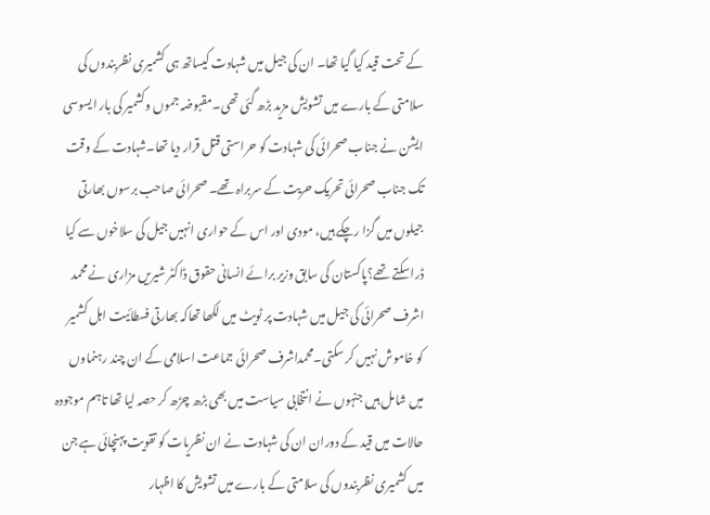کے تحت قید کیا گیا تھا۔ ان کی جیل میں شہادت کیساتھ ہی کشمیری نظربندوں کی سلامتی کے بارے میں تشویش مزید بڑھ گئی تھی۔مقبوضہ جموں وکشمیر کی بار ایسوسی ایشن نے جناب صحرائی کی شہادت کو حراستی قتل قرار دیا تھا۔شہادت کے وقت تک جناب صحرائی تحریک حریت کے سربراہ تھے۔ صحرائی صاحب برسوں بھارتی جیلوں میں گزا رچکے ہیں، مودی اور اس کے حواری انہیں جیل کی سلاخوں سے کیا ڈراسکتے تھے؟پاکستان کی سابق وزیر برائے انسانی حقوق ڈاکٹر شیریں مزاری نے محمد اشرف صحرائی کی جیل میں شہادت پر ٹویٹ میں لکھا تھاکہ بھارتی فسطائیت اہل کشمیر کو خاموش نہیں کر سکتی۔محمداشرف صحرائی جماعت اسلامی کے ان چند رہنماوں میں شامل ہیں جنہوں نے انتخابی سیاست میں بھی بڑھ چڑھ کر حصہ لیا تھا تاہم موجودہ حالات میں قید کے دوران ان کی شہادت نے ان نظریات کو تقویت پہنچائی ہے جن میں کشمیری نظربندوں کی سلامتی کے بارے میں تشویش کا اظہار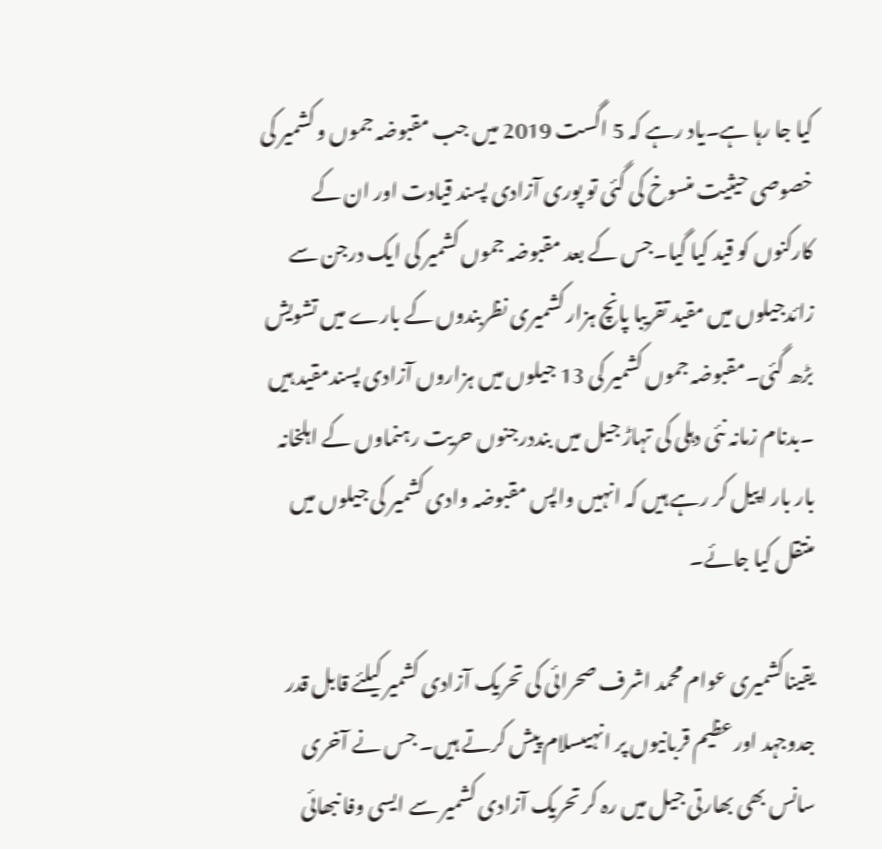کیا جا رہا ہے۔یاد رہے کہ 5 اگست 2019 میں جب مقبوضہ جموں و کشمیر کی خصوصی حیثیت منسوخ کی گئی تو پوری آزادی پسند قیادت اور ان کے کارکنوں کو قید کیا گیا۔جس کے بعد مقبوضہ جموں کشمیر کی ایک درجن سے زائدجیلوں میں مقید تقریبا پانچ ہزار کشمیری نظربندوں کے بارے میں تشویش بڑھ گئی۔مقبوضہ جموں کشمیر کی 13 جیلوں میں ہزاروں آزادی پسندمقید ہیں ۔بدنام زمانہ نئی دہلی کی تہاڑ جیل میں بنددرجنوں حریت رہنماوں کے اہلخانہ بار بار اپیل کر رہے ہیں کہ انہیں واپس مقبوضہ وادی کشمیر کی جیلوں میں منتقل کیا جائے۔

یقیناکشمیری عوام محمد اشرف صحرائی کی تحریک آزادی کشمیر کیلئے قابل قدر جدوجہد اور عظیم قربانیوں پر انہیںسلام پیش کرتے ہیں۔ جس نے آخری سانس بھی بھارتی جیل میں رہ کر تحریک آزادی کشمیر سے ایسی وفا نبھائی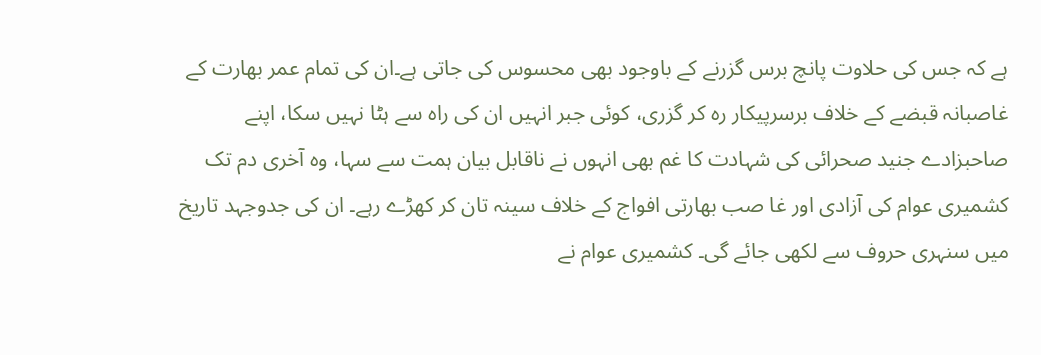ہے کہ جس کی حلاوت پانچ برس گزرنے کے باوجود بھی محسوس کی جاتی ہے۔ان کی تمام عمر بھارت کے غاصبانہ قبضے کے خلاف برسرپیکار رہ کر گزری، کوئی جبر انہیں ان کی راہ سے ہٹا نہیں سکا، اپنے صاحبزادے جنید صحرائی کی شہادت کا غم بھی انہوں نے ناقابل بیان ہمت سے سہا، وہ آخری دم تک کشمیری عوام کی آزادی اور غا صب بھارتی افواج کے خلاف سینہ تان کر کھڑے رہے۔ ان کی جدوجہد تاریخ میں سنہری حروف سے لکھی جائے گی۔ کشمیری عوام نے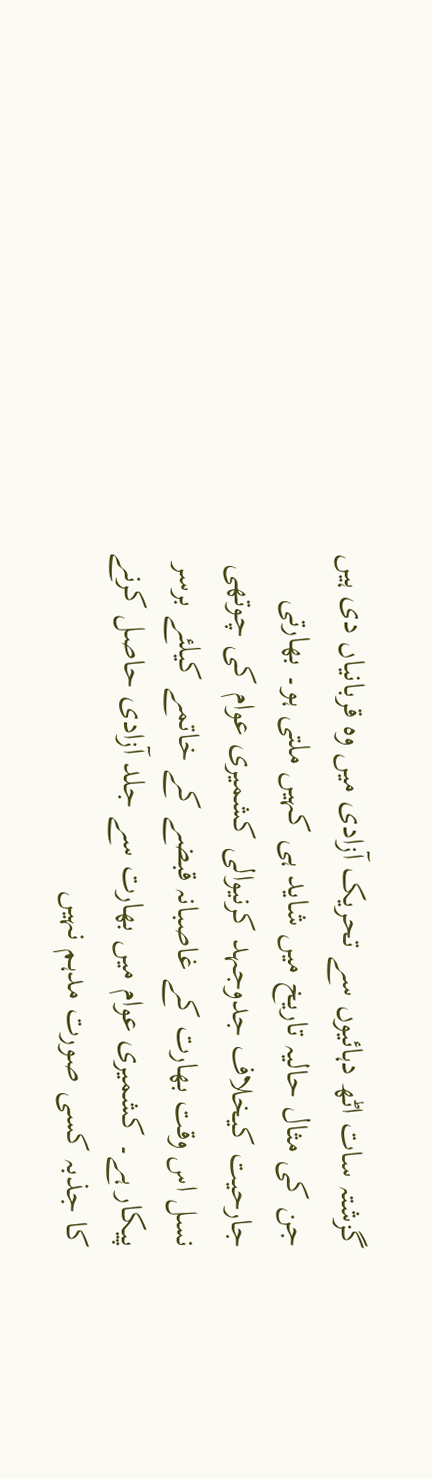گزشتہ سات اٹھ دہائیوں سے تحریک آزادی میں وہ قربانیاں دی ہیں جن کی مثال حالیہ تاریخ میں شاید ہی کہیں ملتی ہو۔ بھارتی جارحیت کیخلاف جدوجہد کرنیوالی کشمیری عوام کی چوتھی نسل اس وقت بھارت کے غاصبانہ قبضے کے خاتمے کیلئے برسر پیکار ہے۔ کشمیری عوام میں بھارت سے جلد آزادی حاصل کرنے کا جذبہ کسی صورت مدہم نہیں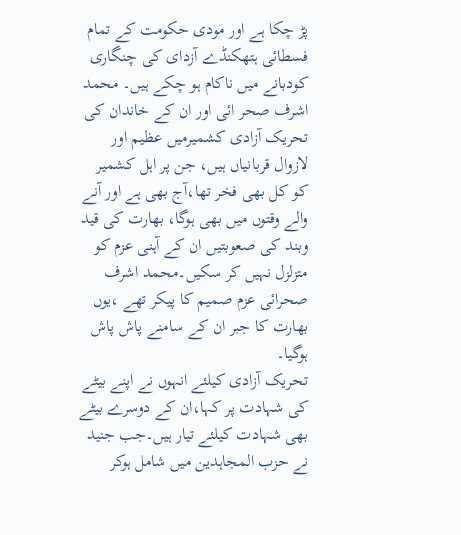پڑ چکا ہے اور مودی حکومت کے تمام فسطائی ہتھکنڈے آزدای کی چنگاری کودبانے میں ناکام ہو چکے ہیں۔ محمد اشرف صحر ائی اور ان کے خاندان کی تحریک آزادی کشمیرمیں عظیم اور لازوال قربانیاں ہیں، جن پر اہل کشمیر کو کل بھی فخر تھا،آج بھی ہے اور آنے والے وقتوں میں بھی ہوگا، بھارت کی قید وبند کی صعوبتیں ان کے آہنی عزم کو متزلزل نہیں کر سکیں۔محمد اشرف صحرائی عزم صمیم کا پیکر تھے ،یوں بھارت کا جبر ان کے سامنے پاش پاش ہوگیا۔
تحریک آزادی کیلئے انہوں نے اپنے بیٹے کی شہادت پر کہا،ان کے دوسرے بیٹے بھی شہادت کیلئے تیار ہیں۔جب جنید نے حزب المجاہدین میں شامل ہوکر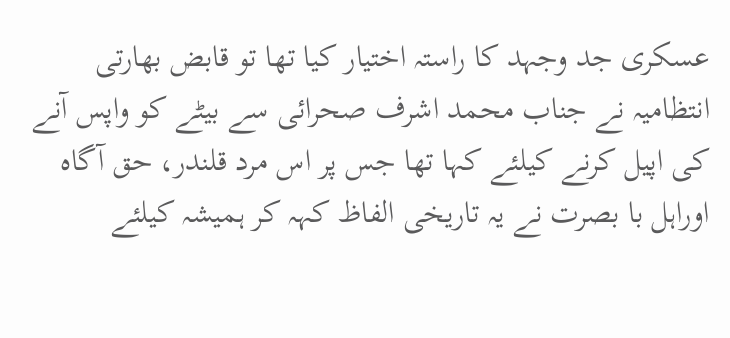عسکری جد وجہد کا راستہ اختیار کیا تھا تو قابض بھارتی انتظامیہ نے جناب محمد اشرف صحرائی سے بیٹے کو واپس آنے کی اپیل کرنے کیلئے کہا تھا جس پر اس مرد قلندر، حق آگاہ اوراہل با بصرت نے یہ تاریخی الفاظ کہہ کر ہمیشہ کیلئے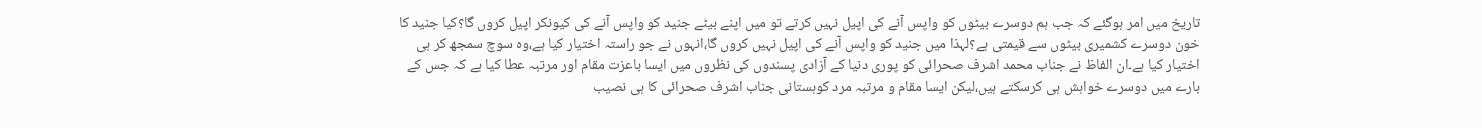تاریخ میں امر ہوگئے کہ جب ہم دوسرے بیٹوں کو واپس آنے کی اپیل نہیں کرتے تو میں اپنے بیٹے جنید کو واپس آنے کی کیونکر اپیل کروں گا؟کیا جنید کا خون دوسرے کشمیری بیٹوں سے قیمتی ہے؟لہذا میں جنید کو واپس آنے کی اپیل نہیں کروں گا،انہوں نے جو راستہ اختیار کیا ہے،وہ سوچ سمجھ کر ہی اختیار کیا ہے۔ان الفاظ نے جناب محمد اشرف صحرائی کو پوری دنیا کے آزادی پسندوں کی نظروں میں ایسا باعزت مقام اور مرتبہ عطا کیا ہے کہ جس کے بارے میں دوسرے خواہش ہی کرسکتے ہیں،لیکن ایسا مقام و مرتبہ مرد کوہستانی جناب اشرف صحرائی کا ہی نصیب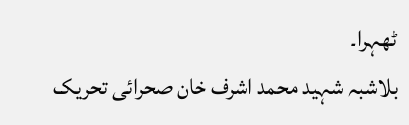ٹھہرا۔
بلاشبہ شہید محمد اشرف خان صحرائی تحریک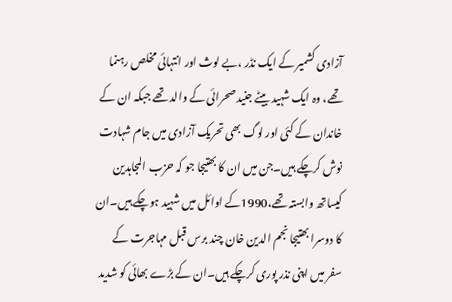آزادی کشمیر کے ایک نڈر ،بے لوث اور انتہائی مخلص رہنما تھے، وہ ایک شہید بیٹے جنید صحرائی کے والد تھے جبکہ ان کے خاندان کے کئی اور لوگ بھی تحریک آزادی میں جام شہادت نوش کرچکے ہیں۔جن میں ان کا بھتیجا جو کہ حزب المجاہدین کیساتھ وابستہ تھے،1990کے اوائل میں شہید ہوچکے ہیں۔ان کا دوسرا بھتیجا نجم الدین خان چند برس قبل مہاجرت کے سفر میں اپنی نذر پوری کرچکے ہیں۔ان کے بڑے بھائی کو شدید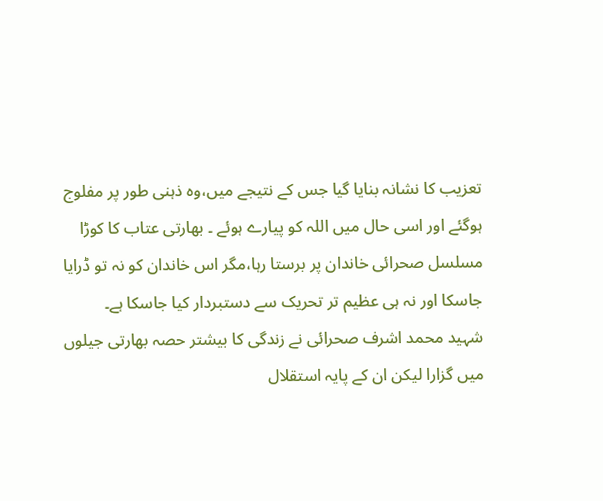تعزیب کا نشانہ بنایا گیا جس کے نتیجے میں،وہ ذہنی طور پر مفلوج ہوگئے اور اسی حال میں اللہ کو پیارے ہوئے ۔ بھارتی عتاب کا کوڑا مسلسل صحرائی خاندان پر برستا رہا،مگر اس خاندان کو نہ تو ڈرایا جاسکا اور نہ ہی عظیم تر تحریک سے دستبردار کیا جاسکا ہے۔
شہید محمد اشرف صحرائی نے زندگی کا بیشتر حصہ بھارتی جیلوں میں گزارا لیکن ان کے پایہ استقلال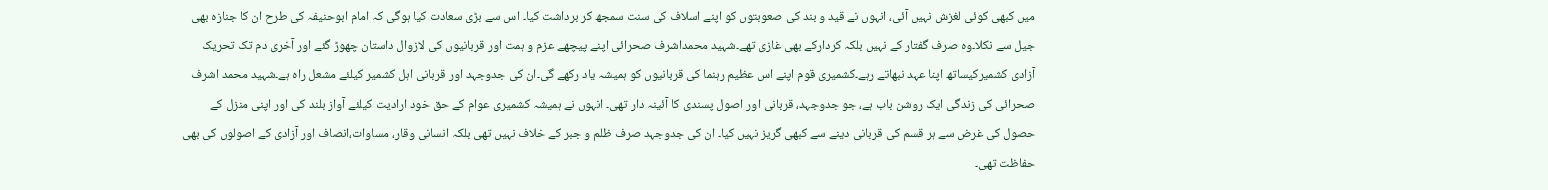میں کبھی کوئی لغزش نہیں آئی، انہوں نے قید و بند کی صعوبتوں کو اپنے اسلاف کی سنت سمجھ کر برداشت کیا۔ اس سے بڑی سعادت کیا ہوگی کہ امام ابوحنیفہ کی طرح ان کا جنازہ بھی جیل سے نکلا۔وہ صرف گفتار کے نہیں بلکہ کردارکے بھی غازی تھے۔شہید محمداشرف صحرائی اپنے پیچھے عزم و ہمت اور قربانیوں کی لازوال داستان چھوڑ گئے اور آخری دم تک تحریک آزادی کشمیرکیساتھ اپنا عہد نبھاتے رہے۔کشمیری قوم اپنے اس عظیم رہنما کی قربانیوں کو ہمیشہ یاد رکھے گی۔ان کی جدوجہد اور قربانی اہل کشمیر کیلئے مشعل راہ ہے۔شہید محمد اشرف صحرائی کی زندگی ایک روشن باب ہے، جو جدوجہد، قربانی اور اصول پسندی کا آئینہ دار تھی۔ انہوں نے ہمیشہ کشمیری عوام کے حق خود ارادیت کیلئے آواز بلند کی اور اپنی منزل کے حصول کی غرض سے ہر قسم کی قربانی دینے سے کبھی گریز نہیں کیا۔ ان کی جدوجہد صرف ظلم و جبر کے خلاف نہیں تھی بلکہ انسانی وقار، مساوات،انصاف اور آزادی کے اصولوں کی بھی حفاظت تھی۔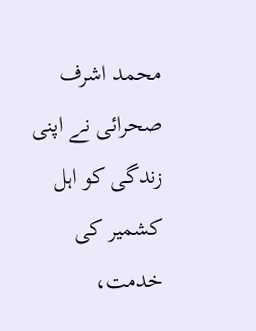محمد اشرف صحرائی نے اپنی زندگی کو اہل کشمیر کی خدمت،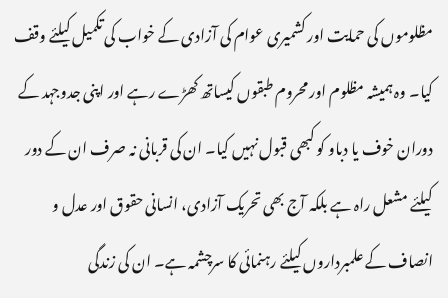مظلوموں کی حمایت اور کشمیری عوام کی آزادی کے خواب کی تکمیل کیلئے وقف کیا۔ وہ ہمیشہ مظلوم اور محروم طبقوں کیساتھ کھڑے رہے اور اپنی جدوجہد کے دوران خوف یا دباو کو کبھی قبول نہیں کیا۔ ان کی قربانی نہ صرف ان کے دور کیلئے مشعل راہ ہے بلکہ آج بھی تحریک آزادی، انسانی حقوق اور عدل و انصاف کے علمبرداروں کیلئے رہنمائی کا سرچشمہ ہے۔ ان کی زندگی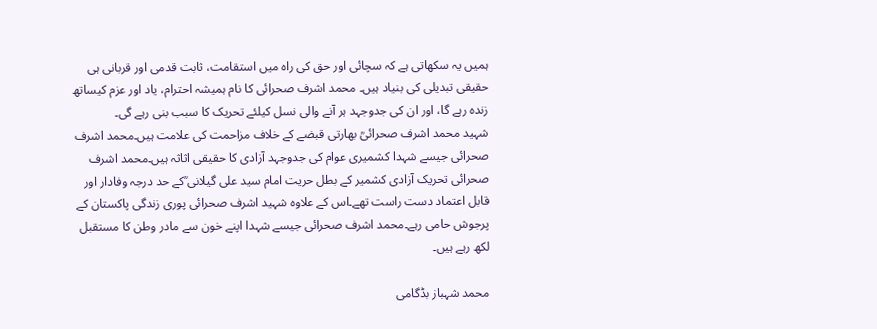ہمیں یہ سکھاتی ہے کہ سچائی اور حق کی راہ میں استقامت، ثابت قدمی اور قربانی ہی حقیقی تبدیلی کی بنیاد ہیں۔ محمد اشرف صحرائی کا نام ہمیشہ احترام، یاد اور عزم کیساتھ زندہ رہے گا، اور ان کی جدوجہد ہر آنے والی نسل کیلئے تحریک کا سبب بنی رہے گی۔
شہید محمد اشرف صحرائیؒ بھارتی قبضے کے خلاف مزاحمت کی علامت ہیں۔محمد اشرف صحرائی جیسے شہدا کشمیری عوام کی جدوجہد آزادی کا حقیقی اثاثہ ہیں۔محمد اشرف صحرائی تحریک آزادی کشمیر کے بطل حریت امام سید علی گیلانی ؒکے حد درجہ وفادار اور قابل اعتماد دست راست تھے۔اس کے علاوہ شہید اشرف صحرائی پوری زندگی پاکستان کے پرجوش حامی رہے۔محمد اشرف صحرائی جیسے شہدا اپنے خون سے مادر وطن کا مستقبل لکھ رہے ہیں۔

محمد شہباز بڈگامی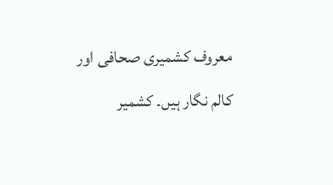معروف کشمیری صحافی اور کالم نگار ہیں۔ کشمیر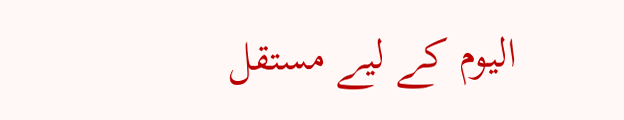الیوم کے لیے مستقل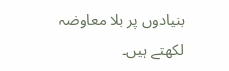بنیادوں پر بلا معاوضہ لکھتے ہیں۔